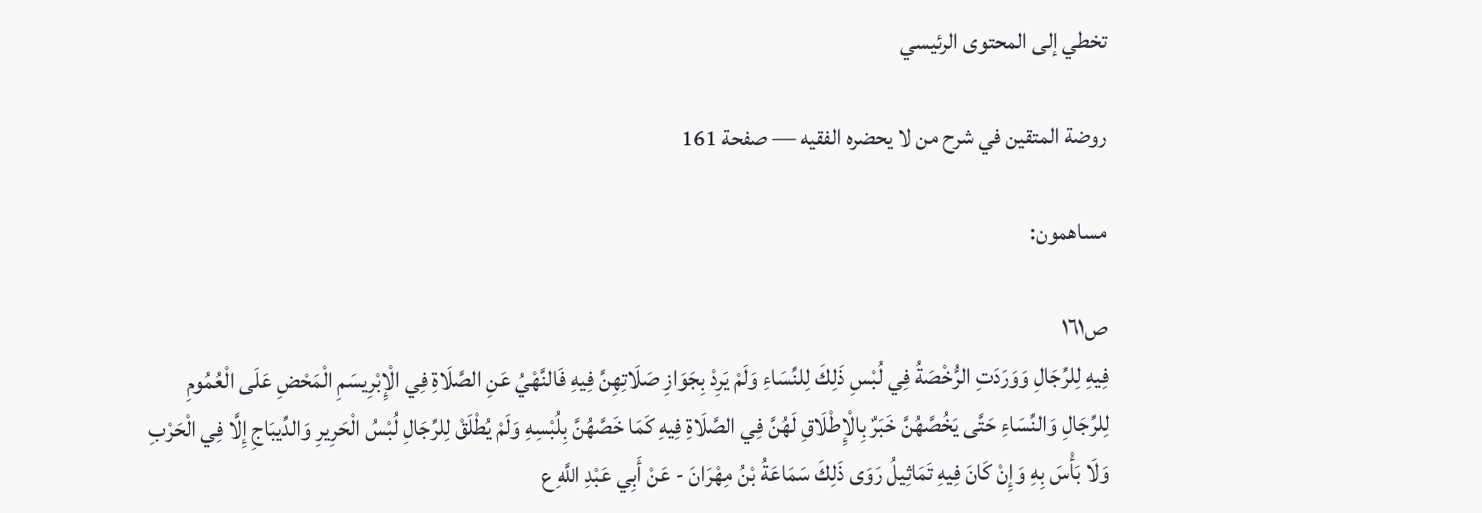تخطي إلى المحتوى الرئيسي

روضة المتقين في شرح من لا يحضره الفقيه — صفحة 161

مساهمون:

ص١٦١
فِيهِ لِلرِّجَالِ وَوَرَدَتِ الرُّخْصَةُ فِي لُبْسِ ذَلِكَ لِلنِّسَاءِ وَلَمْ يَرِدْ بِجَوَازِ صَلَاتِهِنَّ فِيهِ فَالنَّهْيُ عَنِ الصَّلَاةِ فِي الْإِبْرِيسَمِ الْمَحْضِ عَلَى الْعُمُومِ لِلرِّجَالِ وَالنِّسَاءِ حَتَّى يَخُصَّهُنَّ خَبَرٌ بِالْإِطْلَاقِ لَهُنَّ فِي الصَّلَاةِ فِيهِ كَمَا خَصَّهُنَّ بِلُبْسِهِ وَلَمْ يُطْلَقْ لِلرِّجَالِ لُبْسُ الْحَرِيرِ وَالدِّيبَاجِ إِلَّا فِي الْحَرْبِ وَلَا بَأْسَ بِهِ وَإِنْ كَانَ فِيهِ تَمَاثِيلُ رَوَى ذَلِكَ سَمَاعَةُ بْنُ مِهْرَانَ - عَنْ أَبِي عَبْدِ اللَّهِ ع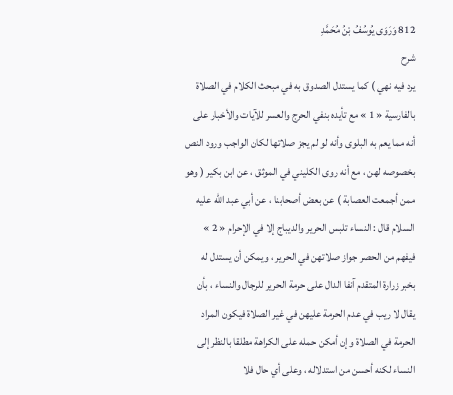812 وَرَوَى يُوسُفُ بْنُ مُحَمَّدِ
شرح
يرد فيه نهي ) كما يستدل الصدوق به في مبحث الكلام في الصلاة بالفارسية « 1 » مع تأيده بنفي الحرج والعسر للآيات والأخبار على أنه مما يعم به البلوى وأنه لو لم يجز صلاتها لكان الواجب ورود النص بخصوصه لهن ، مع أنه روى الكليني في الموثق ، عن ابن بكير ( وهو ممن أجمعت العصابة ) عن بعض أصحابنا ، عن أبي عبد الله عليه السلام قال : النساء تلبس الحرير والديباج إلا في الإحرام « 2 » فيفهم من الحصر جواز صلاتهن في الحرير ، ويمكن أن يستدل له بخبر زرارة المتقدم آنفا الدال على حرمة الحرير للرجال والنساء ، بأن يقال لا ريب في عدم الحرمة عليهن في غير الصلاة فيكون المراد الحرمة في الصلاة وإن أمكن حمله على الكراهة مطلقا بالنظر إلى النساء لكنه أحسن من استدلاله ، وعلى أي حال فلا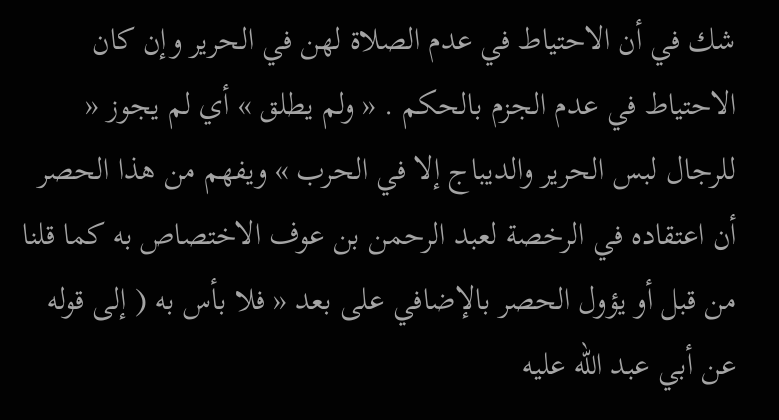شك في أن الاحتياط في عدم الصلاة لهن في الحرير وإن كان الاحتياط في عدم الجزم بالحكم . « ولم يطلق » أي لم يجوز « للرجال لبس الحرير والديباج إلا في الحرب » ويفهم من هذا الحصر أن اعتقاده في الرخصة لعبد الرحمن بن عوف الاختصاص به كما قلنا من قبل أو يؤول الحصر بالإضافي على بعد « فلا بأس به ( إلى قوله عن أبي عبد الله عليه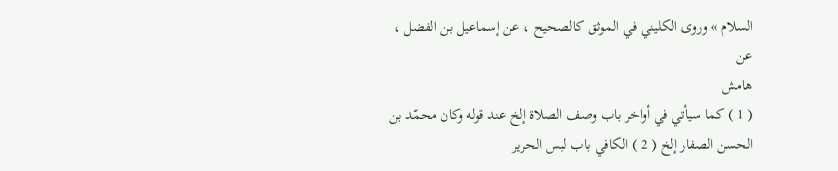السلام » وروى الكليني في الموثق كالصحيح ، عن إسماعيل بن الفضل ، عن
هامش
( 1 ) كما سيأتي في أواخر باب وصف الصلاة إلخ عند قوله وكان محمّد بن الحسن الصفار إلخ ( 2 ) الكافي باب لبس الحرير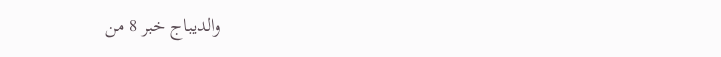والديباج خبر 8 من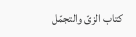كتاب الزىّ والتجمّل